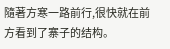隨著方寒一路前行,很快就在前方看到了寨子的结构。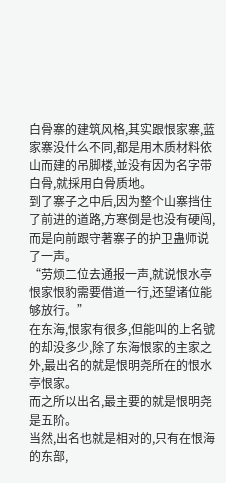白骨寨的建筑风格,其实跟恨家寨,蓝家寨没什么不同,都是用木质材料依山而建的吊脚楼,並没有因为名字带白骨,就採用白骨质地。
到了寨子之中后,因为整个山寨挡住了前进的道路,方寒倒是也没有硬闯,而是向前跟守著寨子的护卫蛊师说了一声。
“劳烦二位去通报一声,就说恨水亭恨家恨豹需要借道一行,还望诸位能够放行。”
在东海,恨家有很多,但能叫的上名號的却没多少,除了东海恨家的主家之外,最出名的就是恨明尧所在的恨水亭恨家。
而之所以出名,最主要的就是恨明尧是五阶。
当然,出名也就是相对的,只有在恨海的东部,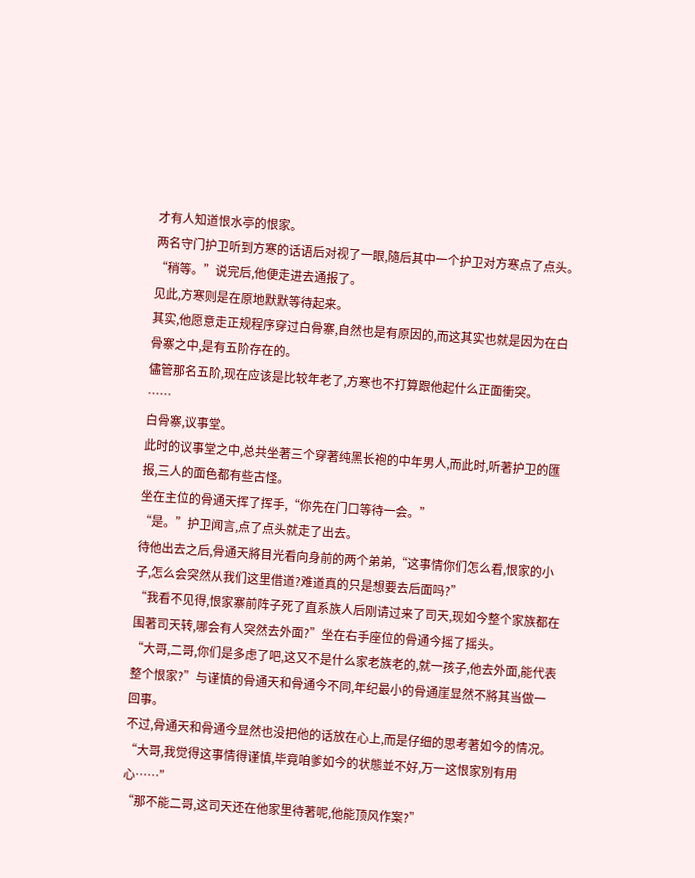才有人知道恨水亭的恨家。
两名守门护卫听到方寒的话语后对视了一眼,隨后其中一个护卫对方寒点了点头。
“稍等。”说完后,他便走进去通报了。
见此,方寒则是在原地默默等待起来。
其实,他愿意走正规程序穿过白骨寨,自然也是有原因的,而这其实也就是因为在白骨寨之中,是有五阶存在的。
儘管那名五阶,现在应该是比较年老了,方寒也不打算跟他起什么正面衝突。
……
白骨寨,议事堂。
此时的议事堂之中,总共坐著三个穿著纯黑长袍的中年男人,而此时,听著护卫的匯报,三人的面色都有些古怪。
坐在主位的骨通天挥了挥手,“你先在门口等待一会。”
“是。”护卫闻言,点了点头就走了出去。
待他出去之后,骨通天將目光看向身前的两个弟弟,“这事情你们怎么看,恨家的小子,怎么会突然从我们这里借道?难道真的只是想要去后面吗?”
“我看不见得,恨家寨前阵子死了直系族人后刚请过来了司天,现如今整个家族都在围著司天转,哪会有人突然去外面?”坐在右手座位的骨通今摇了摇头。
“大哥,二哥,你们是多虑了吧,这又不是什么家老族老的,就一孩子,他去外面,能代表整个恨家?”与谨慎的骨通天和骨通今不同,年纪最小的骨通崖显然不將其当做一回事。
不过,骨通天和骨通今显然也没把他的话放在心上,而是仔细的思考著如今的情况。
“大哥,我觉得这事情得谨慎,毕竟咱爹如今的状態並不好,万一这恨家別有用心……”
“那不能二哥,这司天还在他家里待著呢,他能顶风作案?”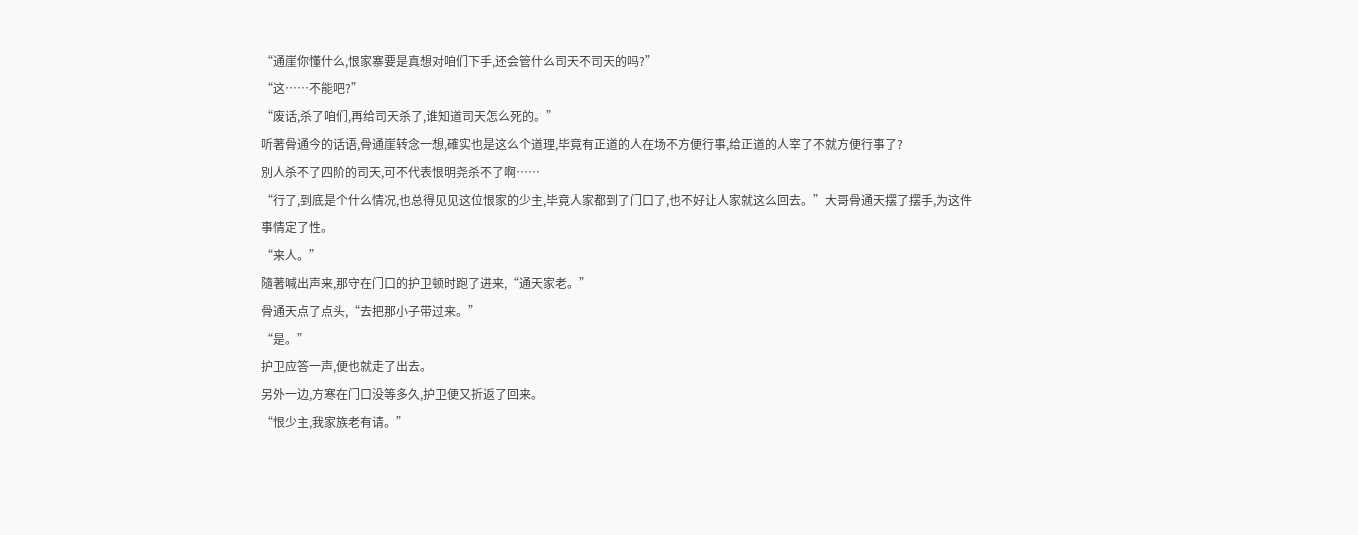“通崖你懂什么,恨家寨要是真想对咱们下手,还会管什么司天不司天的吗?”
“这……不能吧?”
“废话,杀了咱们,再给司天杀了,谁知道司天怎么死的。”
听著骨通今的话语,骨通崖转念一想,確实也是这么个道理,毕竟有正道的人在场不方便行事,给正道的人宰了不就方便行事了?
別人杀不了四阶的司天,可不代表恨明尧杀不了啊……
“行了,到底是个什么情况,也总得见见这位恨家的少主,毕竟人家都到了门口了,也不好让人家就这么回去。”大哥骨通天摆了摆手,为这件事情定了性。
“来人。”
隨著喊出声来,那守在门口的护卫顿时跑了进来,“通天家老。”
骨通天点了点头,“去把那小子带过来。”
“是。”
护卫应答一声,便也就走了出去。
另外一边,方寒在门口没等多久,护卫便又折返了回来。
“恨少主,我家族老有请。”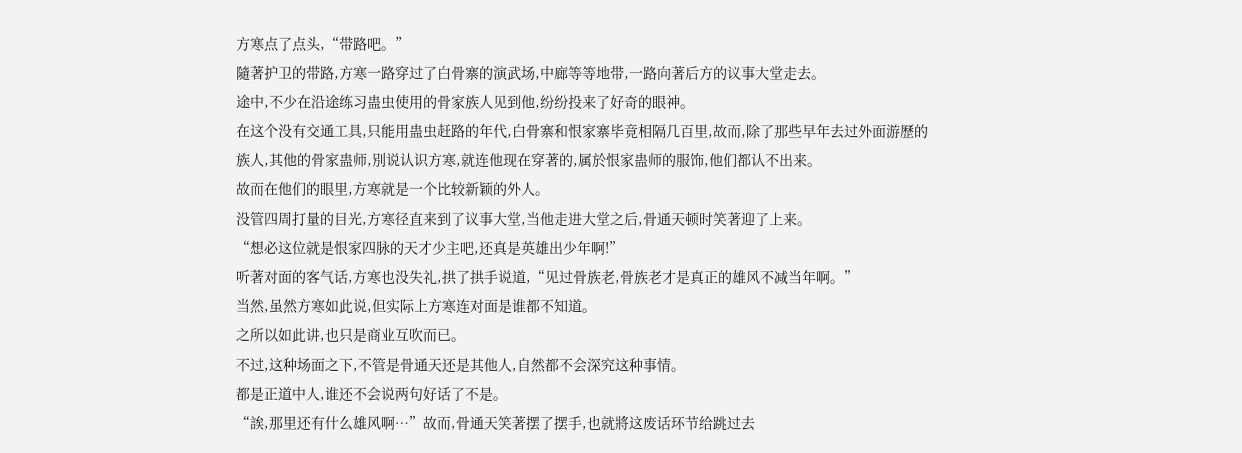方寒点了点头,“带路吧。”
隨著护卫的带路,方寒一路穿过了白骨寨的演武场,中廊等等地带,一路向著后方的议事大堂走去。
途中,不少在沿途练习蛊虫使用的骨家族人见到他,纷纷投来了好奇的眼神。
在这个没有交通工具,只能用蛊虫赶路的年代,白骨寨和恨家寨毕竟相隔几百里,故而,除了那些早年去过外面游歷的族人,其他的骨家蛊师,別说认识方寒,就连他现在穿著的,属於恨家蛊师的服饰,他们都认不出来。
故而在他们的眼里,方寒就是一个比较新颖的外人。
没管四周打量的目光,方寒径直来到了议事大堂,当他走进大堂之后,骨通天顿时笑著迎了上来。
“想必这位就是恨家四脉的天才少主吧,还真是英雄出少年啊!”
听著对面的客气话,方寒也没失礼,拱了拱手说道,“见过骨族老,骨族老才是真正的雄风不减当年啊。”
当然,虽然方寒如此说,但实际上方寒连对面是谁都不知道。
之所以如此讲,也只是商业互吹而已。
不过,这种场面之下,不管是骨通天还是其他人,自然都不会深究这种事情。
都是正道中人,谁还不会说两句好话了不是。
“誒,那里还有什么雄风啊…”故而,骨通天笑著摆了摆手,也就將这废话环节给跳过去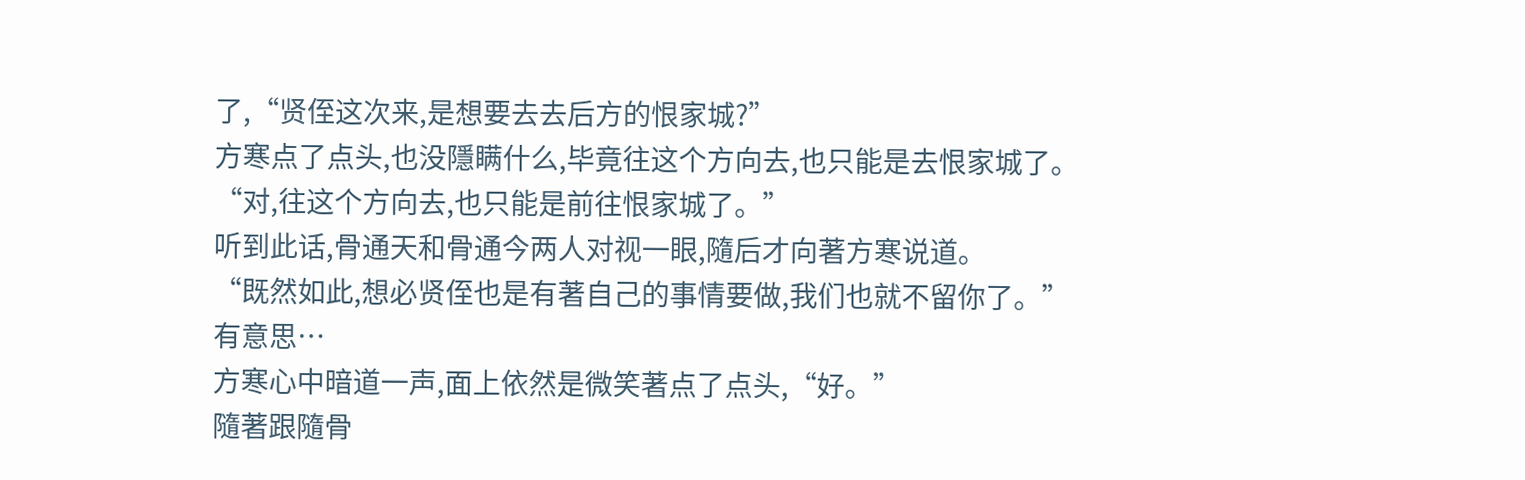了,“贤侄这次来,是想要去去后方的恨家城?”
方寒点了点头,也没隱瞒什么,毕竟往这个方向去,也只能是去恨家城了。
“对,往这个方向去,也只能是前往恨家城了。”
听到此话,骨通天和骨通今两人对视一眼,隨后才向著方寒说道。
“既然如此,想必贤侄也是有著自己的事情要做,我们也就不留你了。”
有意思…
方寒心中暗道一声,面上依然是微笑著点了点头,“好。”
隨著跟隨骨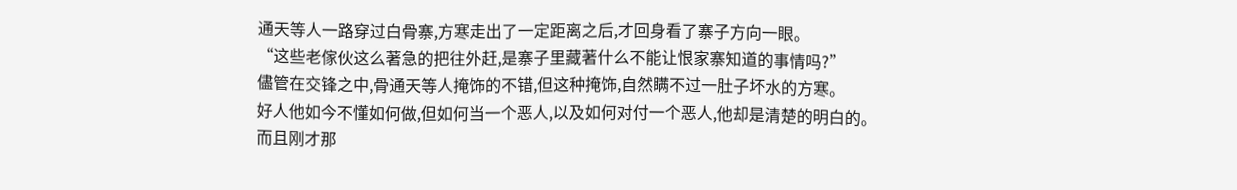通天等人一路穿过白骨寨,方寒走出了一定距离之后,才回身看了寨子方向一眼。
“这些老傢伙这么著急的把往外赶,是寨子里藏著什么不能让恨家寨知道的事情吗?”
儘管在交锋之中,骨通天等人掩饰的不错,但这种掩饰,自然瞒不过一肚子坏水的方寒。
好人他如今不懂如何做,但如何当一个恶人,以及如何对付一个恶人,他却是清楚的明白的。
而且刚才那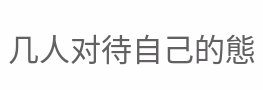几人对待自己的態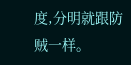度,分明就跟防贼一样。